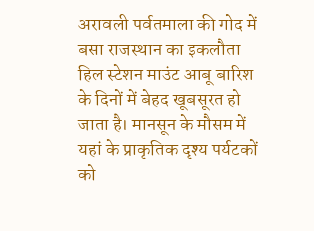अरावली पर्वतमाला की गोद में बसा राजस्थान का इकलौता हिल स्टेशन माउंट आबू बारिश के दिनों में बेहद खूबसूरत हो जाता है। मानसून के मौसम में यहां के प्राकृतिक दृश्य पर्यटकों को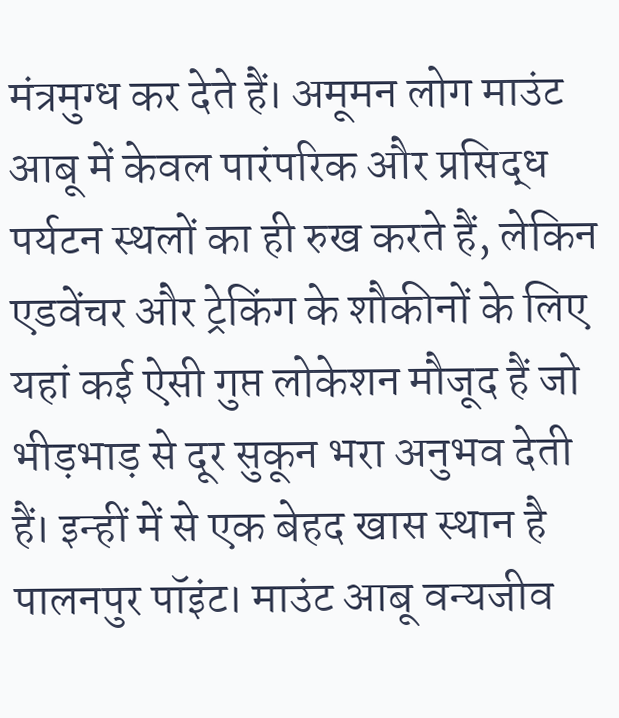मंत्रमुग्ध कर देते हैं। अमूमन लोग माउंट आबू में केवल पारंपरिक और प्रसिद्ध पर्यटन स्थलों का ही रुख करते हैं, लेकिन एडवेंचर और ट्रेकिंग के शौकीनों के लिए यहां कई ऐसी गुप्त लोकेशन मौजूद हैं जो भीड़भाड़ से दूर सुकून भरा अनुभव देती हैं। इन्हीं में से एक बेहद खास स्थान है पालनपुर पॉइंट। माउंट आबू वन्यजीव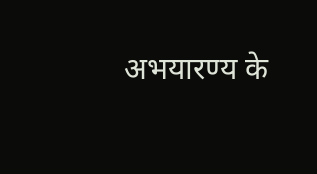अभयारण्य के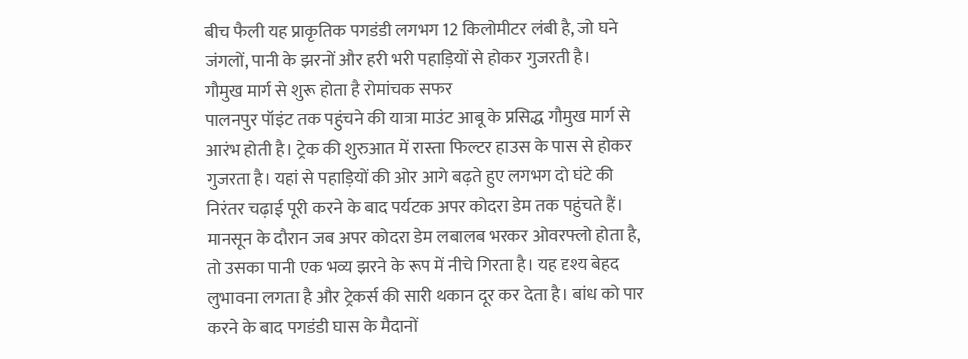बीच फैली यह प्राकृतिक पगडंडी लगभग 12 किलोमीटर लंबी है, जो घने जंगलों, पानी के झरनों और हरी भरी पहाड़ियों से होकर गुजरती है।
गौमुख मार्ग से शुरू होता है रोमांचक सफर
पालनपुर पॉइंट तक पहुंचने की यात्रा माउंट आबू के प्रसिद्ध गौमुख मार्ग से आरंभ होती है। ट्रेक की शुरुआत में रास्ता फिल्टर हाउस के पास से होकर गुजरता है। यहां से पहाड़ियों की ओर आगे बढ़ते हुए लगभग दो घंटे की निरंतर चढ़ाई पूरी करने के बाद पर्यटक अपर कोदरा डेम तक पहुंचते हैं। मानसून के दौरान जब अपर कोदरा डेम लबालब भरकर ओवरफ्लो होता है, तो उसका पानी एक भव्य झरने के रूप में नीचे गिरता है। यह दृश्य बेहद लुभावना लगता है और ट्रेकर्स की सारी थकान दूर कर देता है। बांध को पार करने के बाद पगडंडी घास के मैदानों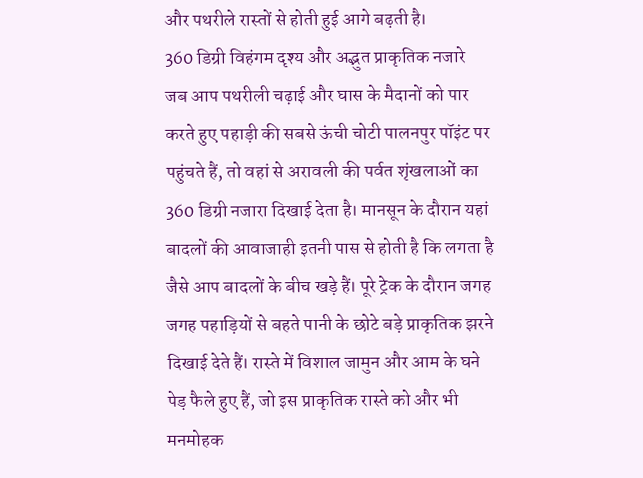और पथरीले रास्तों से होती हुई आगे बढ़ती है।
360 डिग्री विहंगम दृश्य और अद्भुत प्राकृतिक नजारे
जब आप पथरीली चढ़ाई और घास के मैदानों को पार करते हुए पहाड़ी की सबसे ऊंची चोटी पालनपुर पॉइंट पर पहुंचते हैं, तो वहां से अरावली की पर्वत शृंखलाओं का 360 डिग्री नजारा दिखाई देता है। मानसून के दौरान यहां बादलों की आवाजाही इतनी पास से होती है कि लगता है जैसे आप बादलों के बीच खड़े हैं। पूरे ट्रेक के दौरान जगह जगह पहाड़ियों से बहते पानी के छोटे बड़े प्राकृतिक झरने दिखाई देते हैं। रास्ते में विशाल जामुन और आम के घने पेड़ फैले हुए हैं, जो इस प्राकृतिक रास्ते को और भी मनमोहक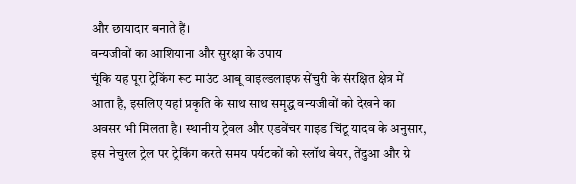और छायादार बनाते हैं।
वन्यजीवों का आशियाना और सुरक्षा के उपाय
चूंकि यह पूरा ट्रेकिंग रूट माउंट आबू वाइल्डलाइफ सेंचुरी के संरक्षित क्षेत्र में आता है, इसलिए यहां प्रकृति के साथ साथ समृद्ध वन्यजीवों को देखने का अवसर भी मिलता है। स्थानीय ट्रेवल और एडवेंचर गाइड चिंटू यादव के अनुसार, इस नेचुरल ट्रेल पर ट्रेकिंग करते समय पर्यटकों को स्लॉथ बेयर, तेंदुआ और ग्रे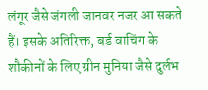लंगूर जैसे जंगली जानवर नजर आ सकते हैं। इसके अतिरिक्त, बर्ड वाचिंग के शौकीनों के लिए ग्रीन मुनिया जैसे दुर्लभ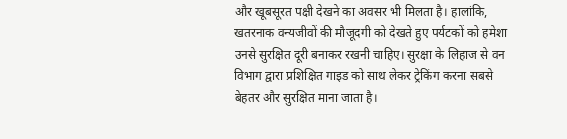और खूबसूरत पक्षी देखने का अवसर भी मिलता है। हालांकि, खतरनाक वन्यजीवों की मौजूदगी को देखते हुए पर्यटकों को हमेशा उनसे सुरक्षित दूरी बनाकर रखनी चाहिए। सुरक्षा के लिहाज से वन विभाग द्वारा प्रशिक्षित गाइड को साथ लेकर ट्रेकिंग करना सबसे बेहतर और सुरक्षित माना जाता है।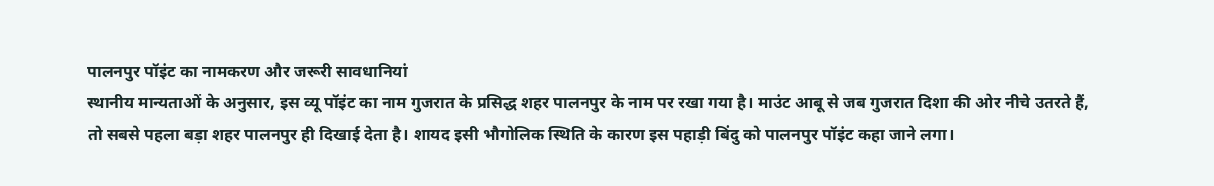पालनपुर पॉइंट का नामकरण और जरूरी सावधानियां
स्थानीय मान्यताओं के अनुसार, इस व्यू पॉइंट का नाम गुजरात के प्रसिद्ध शहर पालनपुर के नाम पर रखा गया है। माउंट आबू से जब गुजरात दिशा की ओर नीचे उतरते हैं, तो सबसे पहला बड़ा शहर पालनपुर ही दिखाई देता है। शायद इसी भौगोलिक स्थिति के कारण इस पहाड़ी बिंदु को पालनपुर पॉइंट कहा जाने लगा।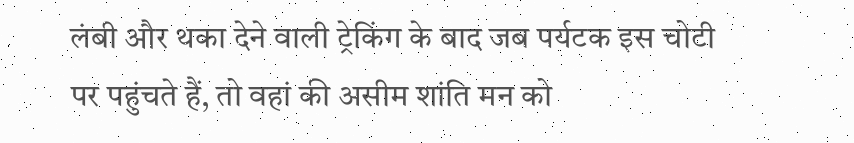लंबी और थका देने वाली ट्रेकिंग के बाद जब पर्यटक इस चोटी पर पहुंचते हैं, तो वहां की असीम शांति मन को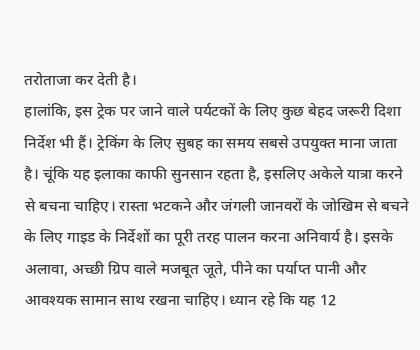तरोताजा कर देती है।
हालांकि, इस ट्रेक पर जाने वाले पर्यटकों के लिए कुछ बेहद जरूरी दिशा निर्देश भी हैं। ट्रेकिंग के लिए सुबह का समय सबसे उपयुक्त माना जाता है। चूंकि यह इलाका काफी सुनसान रहता है, इसलिए अकेले यात्रा करने से बचना चाहिए। रास्ता भटकने और जंगली जानवरों के जोखिम से बचने के लिए गाइड के निर्देशों का पूरी तरह पालन करना अनिवार्य है। इसके अलावा, अच्छी ग्रिप वाले मजबूत जूते, पीने का पर्याप्त पानी और आवश्यक सामान साथ रखना चाहिए। ध्यान रहे कि यह 12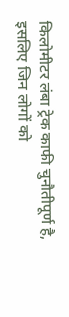किलोमीटर लंबा ट्रेक काफी चुनौतीपूर्ण है, इसलिए जिन लोगों को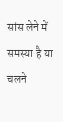सांस लेने में समस्या है या चलने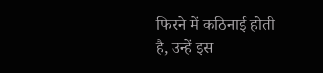फिरने में कठिनाई होती है, उन्हें इस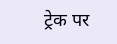ट्रेक पर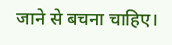जाने से बचना चाहिए।